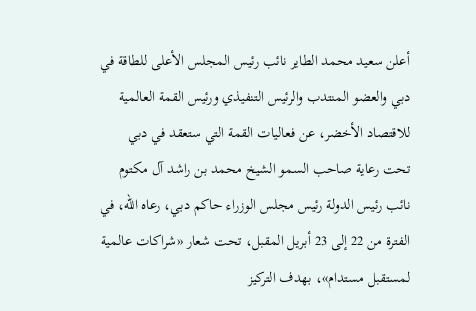أعلن سعيد محمد الطاير نائب رئيس المجلس الأعلى للطاقة في دبي والعضو المنتدب والرئيس التنفيذي ورئيس القمة العالمية للاقتصاد الأخضر، عن فعاليات القمة التي ستعقد في دبي تحت رعاية صاحب السمو الشيخ محمد بن راشد آل مكتوم نائب رئيس الدولة رئيس مجلس الوزراء حاكم دبي، رعاه الله، في الفترة من 22 إلى 23 أبريل المقبل، تحت شعار «شراكات عالمية لمستقبل مستدام»، بهدف التركيز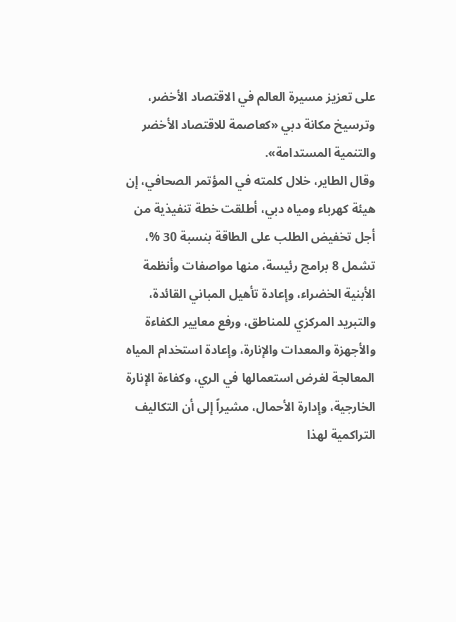على تعزيز مسيرة العالم في الاقتصاد الأخضر، وترسيخ مكانة دبي «كعاصمة للاقتصاد الأخضر والتنمية المستدامة».
وقال الطاير، خلال كلمته في المؤتمر الصحافي، إن هيئة كهرباء ومياه دبي، أطلقت خطة تنفيذية من أجل تخفيض الطلب على الطاقة بنسبة 30 %، تشمل 8 برامج رئيسة، منها مواصفات وأنظمة الأبنية الخضراء، وإعادة تأهيل المباني القائدة، والتبريد المركزي للمناطق، ورفع معايير الكفاءة والأجهزة والمعدات والإنارة، وإعادة استخدام المياه المعالجة لغرض استعمالها في الري، وكفاءة الإنارة الخارجية، وإدارة الأحمال، مشيراً إلى أن التكاليف التراكمية لهذا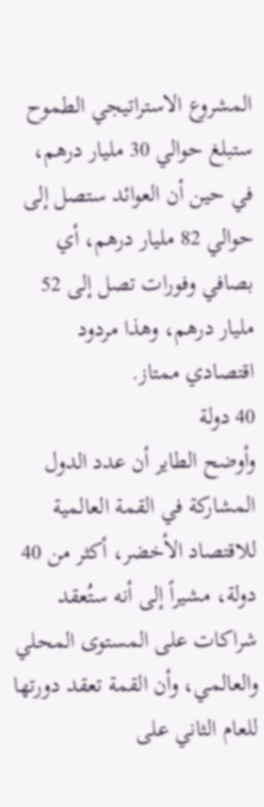المشروع الاستراتيجي الطموح ستبلغ حوالي 30 مليار درهم، في حين أن العوائد ستصل إلى حوالي 82 مليار درهم، أي بصافي وفورات تصل إلى 52 مليار درهم، وهذا مردود اقتصادي ممتاز.
40 دولة
وأوضح الطاير أن عدد الدول المشاركة في القمة العالمية للاقتصاد الأخضر، أكثر من 40 دولة، مشيراً إلى أنه ستُعقد شراكات على المستوى المحلي والعالمي، وأن القمة تعقد دورتها للعام الثاني على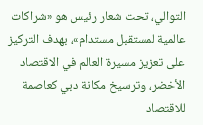التوالي، تحت شعار رئيس هو «شراكات عالمية لمستقبل مستدام»، بهدف التركيز على تعزيز مسيرة العالم في الاقتصاد الأخضر، وترسيخ مكانة دبي كعاصمة للاقتصاد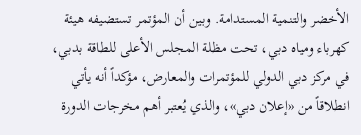الأخضر والتنمية المستدامة. وبين أن المؤتمر تستضيفه هيئة كهرباء ومياه دبي، تحت مظلة المجلس الأعلى للطاقة بدبي، في مركز دبي الدولي للمؤتمرات والمعارض، مؤكداً أنه يأتي انطلاقاً من «إعلان دبي»، والذي يُعتبر أهم مخرجات الدورة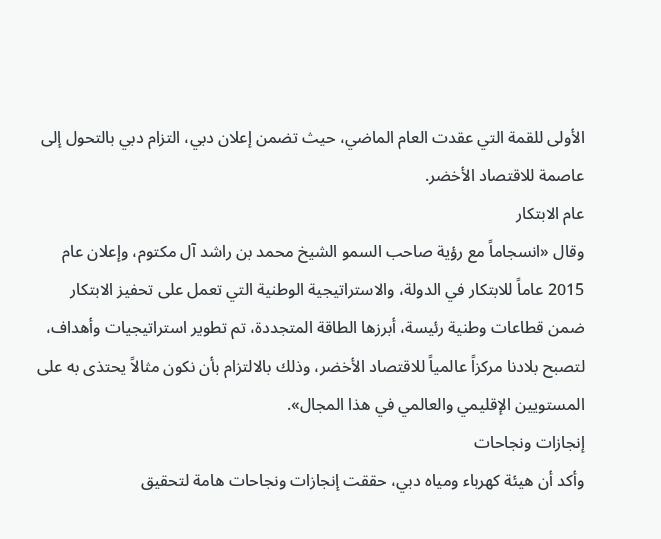الأولى للقمة التي عقدت العام الماضي، حيث تضمن إعلان دبي، التزام دبي بالتحول إلى عاصمة للاقتصاد الأخضر.
عام الابتكار
وقال «انسجاماً مع رؤية صاحب السمو الشيخ محمد بن راشد آل مكتوم، وإعلان عام 2015 عاماً للابتكار في الدولة، والاستراتيجية الوطنية التي تعمل على تحفيز الابتكار ضمن قطاعات وطنية رئيسة، أبرزها الطاقة المتجددة، تم تطوير استراتيجيات وأهداف، لتصبح بلادنا مركزاً عالمياً للاقتصاد الأخضر، وذلك بالالتزام بأن نكون مثالاً يحتذى به على المستويين الإقليمي والعالمي في هذا المجال».
إنجازات ونجاحات
وأكد أن هيئة كهرباء ومياه دبي، حققت إنجازات ونجاحات هامة لتحقيق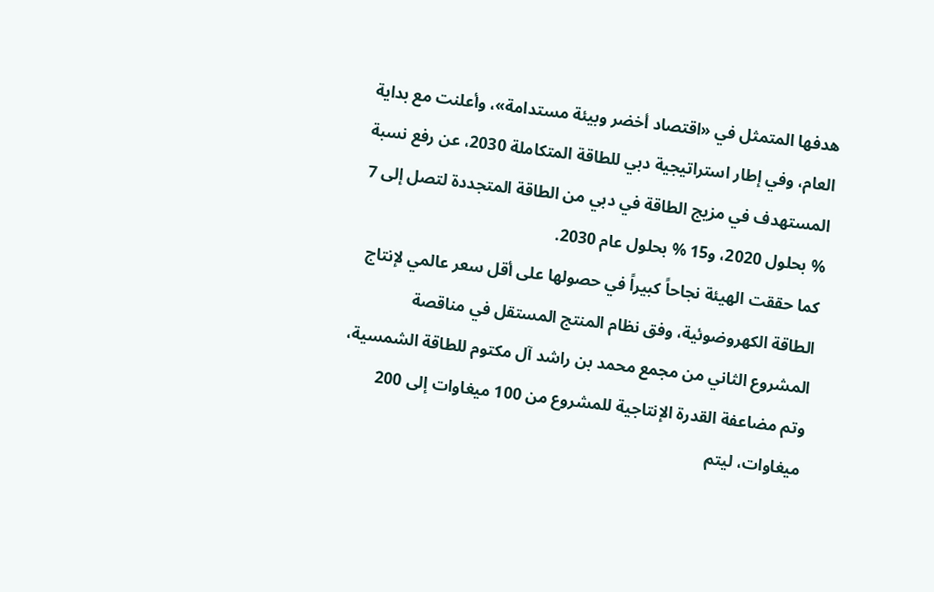هدفها المتمثل في «اقتصاد أخضر وبيئة مستدامة»، وأعلنت مع بداية العام، وفي إطار استراتيجية دبي للطاقة المتكاملة 2030، عن رفع نسبة المستهدف في مزيج الطاقة في دبي من الطاقة المتجددة لتصل إلى 7 % بحلول 2020، و15 % بحلول عام 2030.
كما حققت الهيئة نجاحاً كبيراً في حصولها على أقل سعر عالمي لإنتاج الطاقة الكهروضوئية، وفق نظام المنتج المستقل في مناقصة المشروع الثاني من مجمع محمد بن راشد آل مكتوم للطاقة الشمسية، وتم مضاعفة القدرة الإنتاجية للمشروع من 100 ميغاوات إلى 200 ميغاوات، ليتم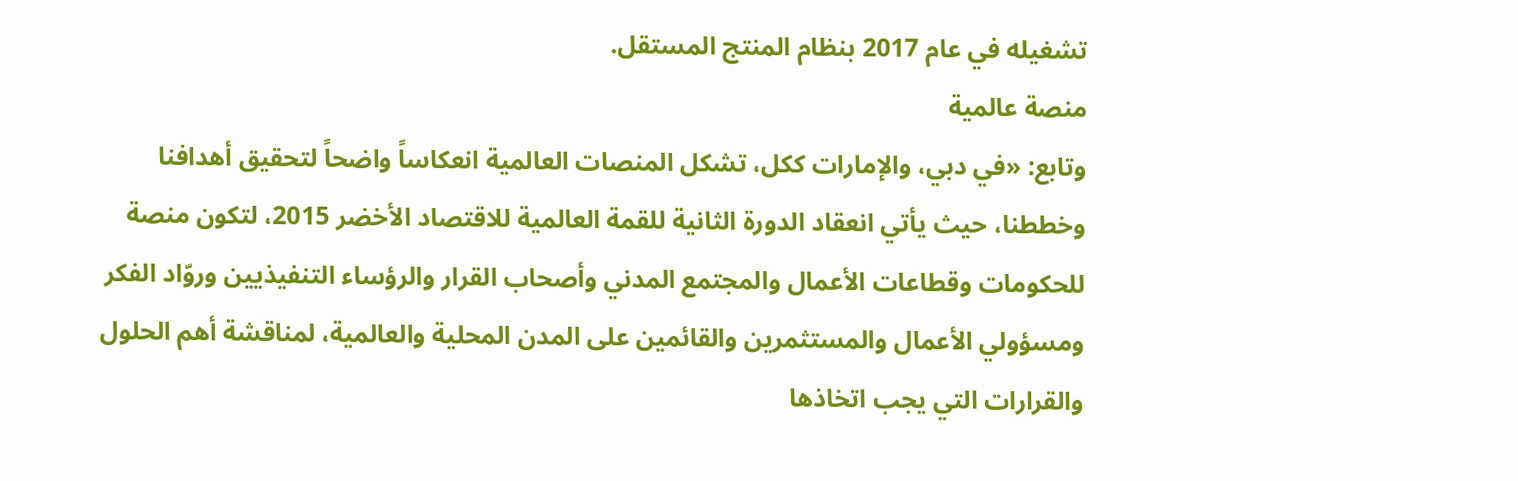تشغيله في عام 2017 بنظام المنتج المستقل.
منصة عالمية
وتابع: «في دبي، والإمارات ككل، تشكل المنصات العالمية انعكاساً واضحاً لتحقيق أهدافنا وخططنا، حيث يأتي انعقاد الدورة الثانية للقمة العالمية للاقتصاد الأخضر 2015، لتكون منصة للحكومات وقطاعات الأعمال والمجتمع المدني وأصحاب القرار والرؤساء التنفيذيين وروّاد الفكر ومسؤولي الأعمال والمستثمرين والقائمين على المدن المحلية والعالمية، لمناقشة أهم الحلول والقرارات التي يجب اتخاذها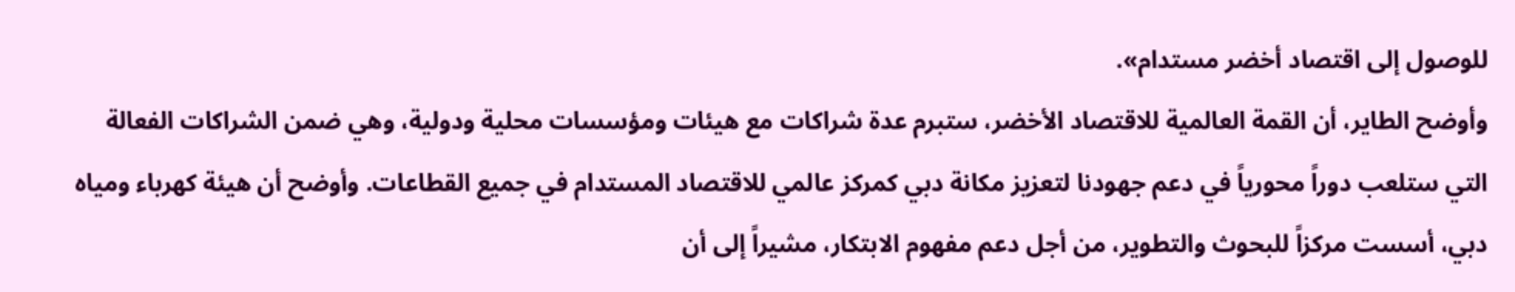للوصول إلى اقتصاد أخضر مستدام».
وأوضح الطاير، أن القمة العالمية للاقتصاد الأخضر، ستبرم عدة شراكات مع هيئات ومؤسسات محلية ودولية، وهي ضمن الشراكات الفعالة التي ستلعب دوراً محورياً في دعم جهودنا لتعزيز مكانة دبي كمركز عالمي للاقتصاد المستدام في جميع القطاعات. وأوضح أن هيئة كهرباء ومياه دبي، أسست مركزاً للبحوث والتطوير، من أجل دعم مفهوم الابتكار، مشيراً إلى أن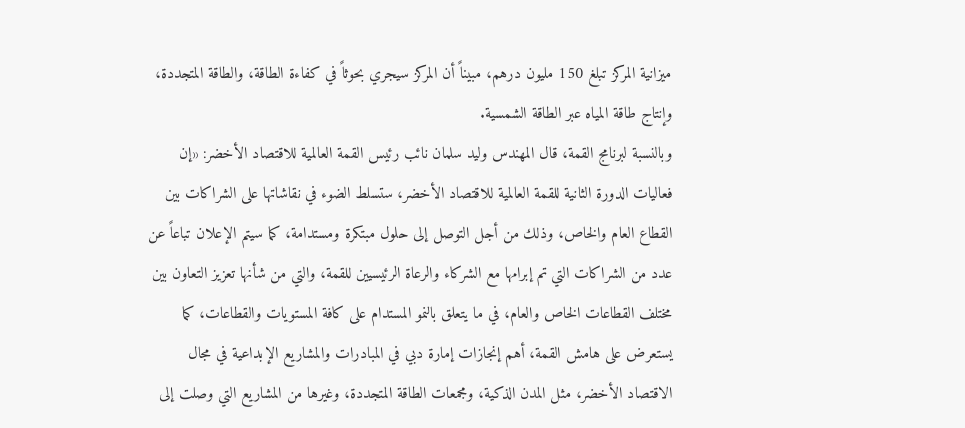ميزانية المركز تبلغ 150 مليون درهم، مبيناً أن المركز سيجري بحوثاً في كفاءة الطاقة، والطاقة المتجددة، وإنتاج طاقة المياه عبر الطاقة الشمسية.
وبالنسبة لبرنامج القمة، قال المهندس وليد سلمان نائب رئيس القمة العالمية للاقتصاد الأخضر: «إن فعاليات الدورة الثانية للقمة العالمية للاقتصاد الأخضر، ستسلط الضوء في نقاشاتها على الشراكات بين القطاع العام والخاص، وذلك من أجل التوصل إلى حلول مبتكرة ومستدامة، كما سيتم الإعلان تباعاً عن عدد من الشراكات التي تم إبرامها مع الشركاء والرعاة الرئيسيين للقمة، والتي من شأنها تعزيز التعاون بين مختلف القطاعات الخاص والعام، في ما يتعلق بالنمو المستدام على كافة المستويات والقطاعات، كما يستعرض على هامش القمة، أهم إنجازات إمارة دبي في المبادرات والمشاريع الإبداعية في مجال الاقتصاد الأخضر، مثل المدن الذكية، ومجمعات الطاقة المتجددة، وغيرها من المشاريع التي وصلت إلى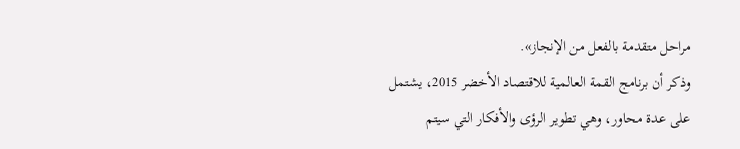مراحل متقدمة بالفعل من الإنجاز».
وذكر أن برنامج القمة العالمية للاقتصاد الأخضر 2015، يشتمل على عدة محاور، وهي تطوير الرؤى والأفكار التي سيتم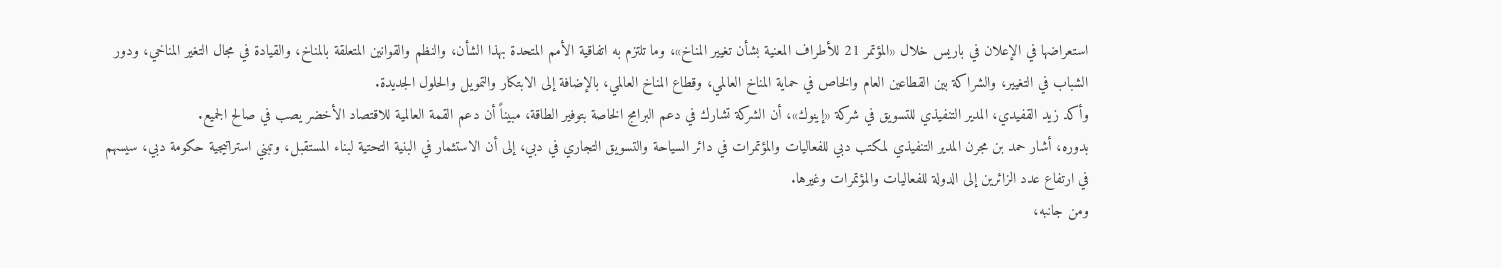استعراضها في الإعلان في باريس خلال «المؤتمر 21 للأطراف المعنية بشأن تغيير المناخ»، وما تلتزم به اتفاقية الأمم المتحدة بهذا الشأن، والنظم والقوانين المتعلقة بالمناخ، والقيادة في مجال التغير المناخي، ودور الشباب في التغيير، والشراكة بين القطاعين العام والخاص في حماية المناخ العالمي، وقطاع المناخ العالمي، بالإضافة إلى الابتكار والتمويل والحلول الجديدة.
وأكد زيد القفيدي، المدير التنفيذي للتسويق في شركة «إينوك»، أن الشركة تشارك في دعم البرامج الخاصة بتوفير الطاقة، مبيناً أن دعم القمة العالمية للاقتصاد الأخضر يصب في صالح الجميع.
بدوره، أشار حمد بن مجرن المدير التنفيذي لمكتب دبي للفعاليات والمؤتمرات في دائر السياحة والتسويق التجاري في دبي، إلى أن الاستثمار في البنية التحتية لبناء المستقبل، وتبني استراتيجية حكومة دبي، سيسهم في ارتفاع عدد الزائرين إلى الدولة للفعاليات والمؤتمرات وغيرها.
ومن جانبه،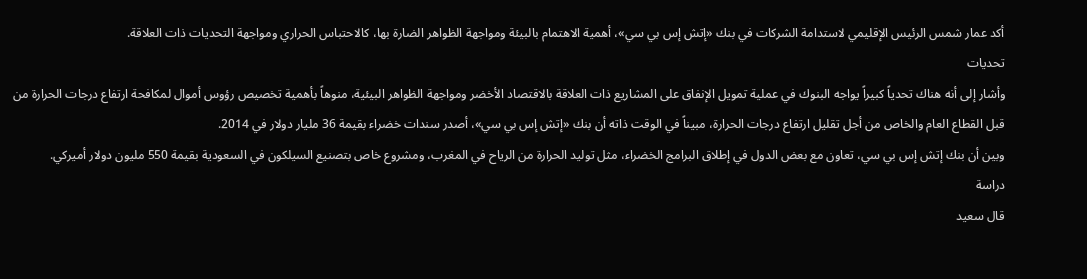أكد عمار شمس الرئيس الإقليمي لاستدامة الشركات في بنك «إتش إس بي سي»، أهمية الاهتمام بالبيئة ومواجهة الظواهر الضارة بها، كالاحتباس الحراري ومواجهة التحديات ذات العلاقة.
تحديات
وأشار إلى أنه هناك تحدياً كبيراً يواجه البنوك في عملية تمويل الإنفاق على المشاريع ذات العلاقة بالاقتصاد الأخضر ومواجهة الظواهر البيئية، منوهاً بأهمية تخصيص رؤوس أموال لمكافحة ارتفاع درجات الحرارة من قبل القطاع العام والخاص من أجل تقليل ارتفاع درجات الحرارة، مبيناً في الوقت ذاته أن بنك «إتش إس بي سي»، أصدر سندات خضراء بقيمة 36 مليار دولار في 2014.
وبين أن بنك إتش إس بي سي، تعاون مع بعض الدول في إطلاق البرامج الخضراء، مثل توليد الحرارة من الرياح في المغرب، ومشروع خاص بتصنيع السيلكون في السعودية بقيمة 550 مليون دولار أميركي.
دراسة
قال سعيد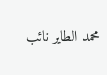محمد الطاير نائب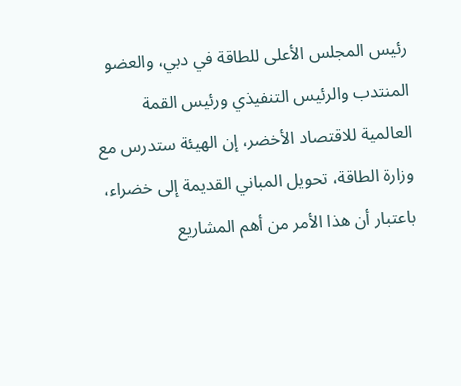رئيس المجلس الأعلى للطاقة في دبي، والعضو المنتدب والرئيس التنفيذي ورئيس القمة العالمية للاقتصاد الأخضر، إن الهيئة ستدرس مع وزارة الطاقة، تحويل المباني القديمة إلى خضراء، باعتبار أن هذا الأمر من أهم المشاريع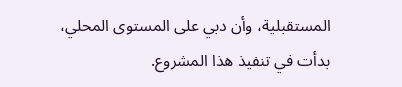المستقبلية، وأن دبي على المستوى المحلي، بدأت في تنفيذ هذا المشروع.